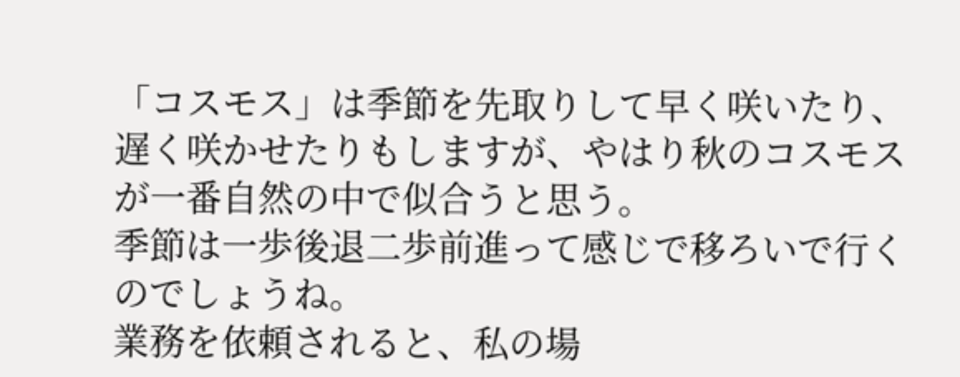「コスモス」は季節を先取りして早く咲いたり、遅く咲かせたりもしますが、やはり秋のコスモスが一番自然の中で似合うと思う。
季節は一歩後退二歩前進って感じで移ろいで行くのでしょうね。
業務を依頼されると、私の場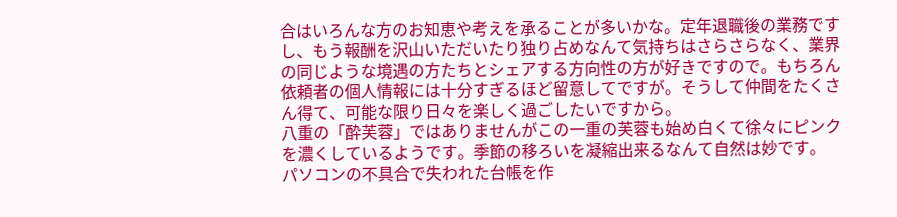合はいろんな方のお知恵や考えを承ることが多いかな。定年退職後の業務ですし、もう報酬を沢山いただいたり独り占めなんて気持ちはさらさらなく、業界の同じような境遇の方たちとシェアする方向性の方が好きですので。もちろん依頼者の個人情報には十分すぎるほど留意してですが。そうして仲間をたくさん得て、可能な限り日々を楽しく過ごしたいですから。
八重の「酔芙蓉」ではありませんがこの一重の芙蓉も始め白くて徐々にピンクを濃くしているようです。季節の移ろいを凝縮出来るなんて自然は妙です。
パソコンの不具合で失われた台帳を作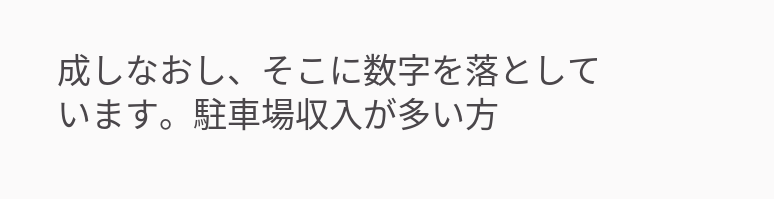成しなおし、そこに数字を落としています。駐車場収入が多い方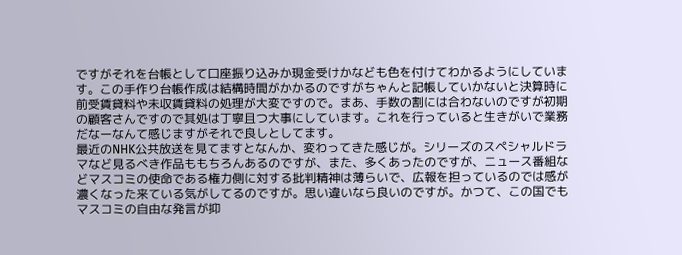ですがそれを台帳として口座振り込みか現金受けかなども色を付けてわかるようにしています。この手作り台帳作成は結構時間がかかるのですがちゃんと記帳していかないと決算時に前受賃貸料や未収賃貸料の処理が大変ですので。まあ、手数の割には合わないのですが初期の顧客さんですので其処は丁寧且つ大事にしています。これを行っていると生きがいで業務だなーなんて感じますがそれで良しとしてます。
最近のNHK公共放送を見てますとなんか、変わってきた感じが。シリーズのスペシャルドラマなど見るべき作品ももちろんあるのですが、また、多くあったのですが、ニュース番組などマスコミの使命である権力側に対する批判精神は薄らいで、広報を担っているのでは感が濃くなった来ている気がしてるのですが。思い違いなら良いのですが。かつて、この国でもマスコミの自由な発言が抑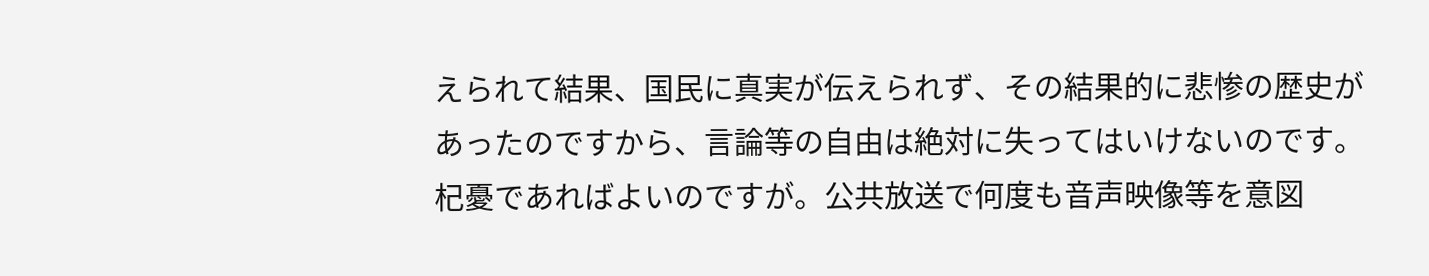えられて結果、国民に真実が伝えられず、その結果的に悲惨の歴史があったのですから、言論等の自由は絶対に失ってはいけないのです。杞憂であればよいのですが。公共放送で何度も音声映像等を意図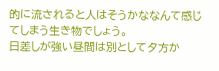的に流されると人はそうかななんて感じてしまう生き物でしょう。
日差しが強い昼間は別として夕方か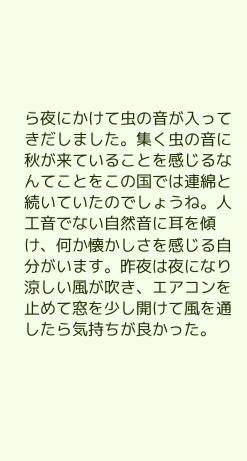ら夜にかけて虫の音が入ってきだしました。集く虫の音に秋が来ていることを感じるなんてことをこの国では連綿と続いていたのでしょうね。人工音でない自然音に耳を傾け、何か懐かしさを感じる自分がいます。昨夜は夜になり涼しい風が吹き、エアコンを止めて窓を少し開けて風を通したら気持ちが良かった。